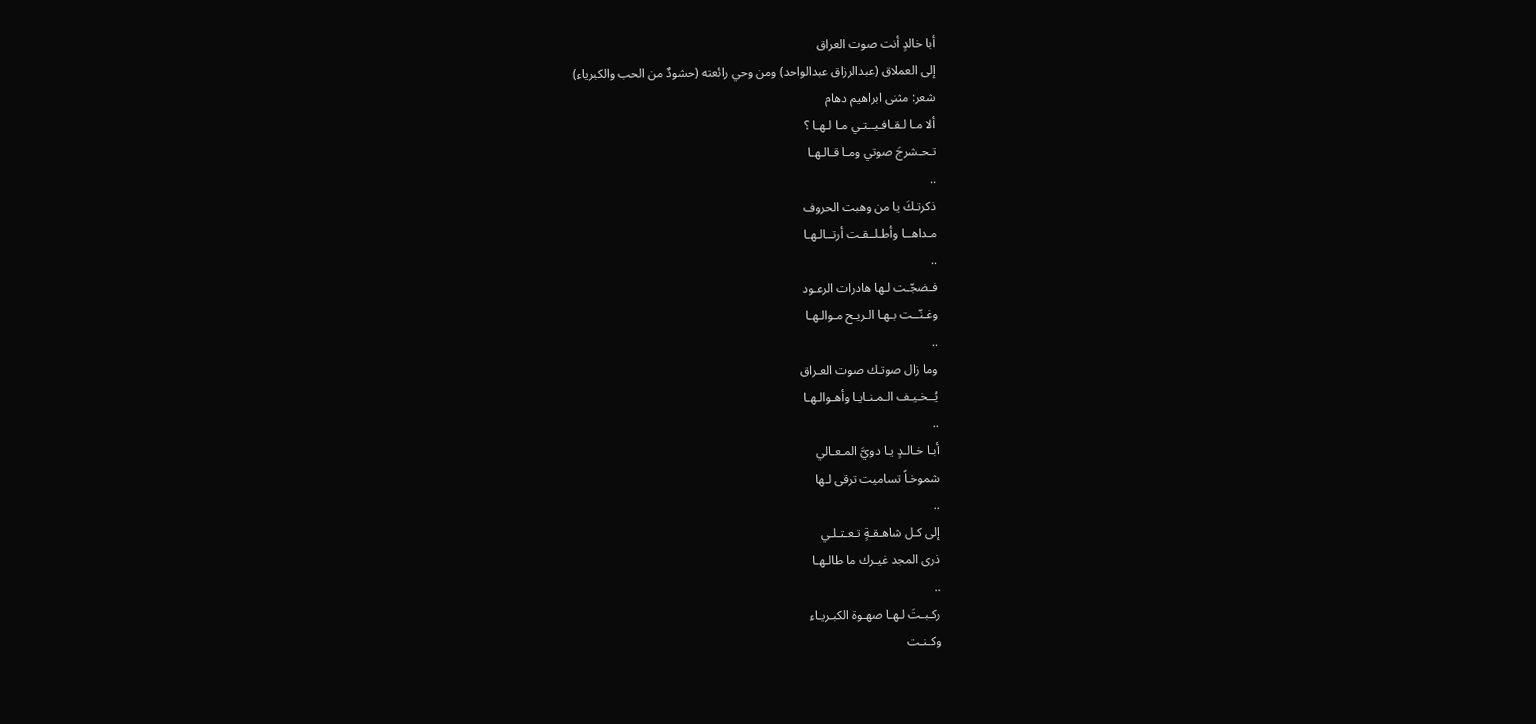أبا خالدٍ أنت صوت العراق
إلى العملاق (عبدالرزاق عبدالواحد) ومن وحي رائعته (حشودٌ من الحب والكبرياء)
شعر: مثنى ابراهيم دهام
ألا مـا لـقـافـيــتـي مـا لـهـا ؟
تـحـشرجَ صوتي ومـا قـالـهـا
..
ذكرتـكَ يا من وهبت الحروف
مـداهــا وأطـلــقـت أرتــالـهـا
..
فـضجّـت لـها هادرات الرعـود
وغـنّــت بـهـا الـريـح مـوالـهـا
..
وما زال صوتـك صوت العـراق
يُــخـيـف الـمـنـايـا وأهـوالـهـا
..
أبـا خـالـدٍ يـا دويَّ المـعـالي
شموخـاً تساميت ترقى لـها
..
إلى كـل شاهـقـةٍ تـعـتـلـي
ذرى المجد غيـرك ما طالـهـا
..
ركـبـتَ لـهـا صهـوة الكبـريـاء
وكـنـت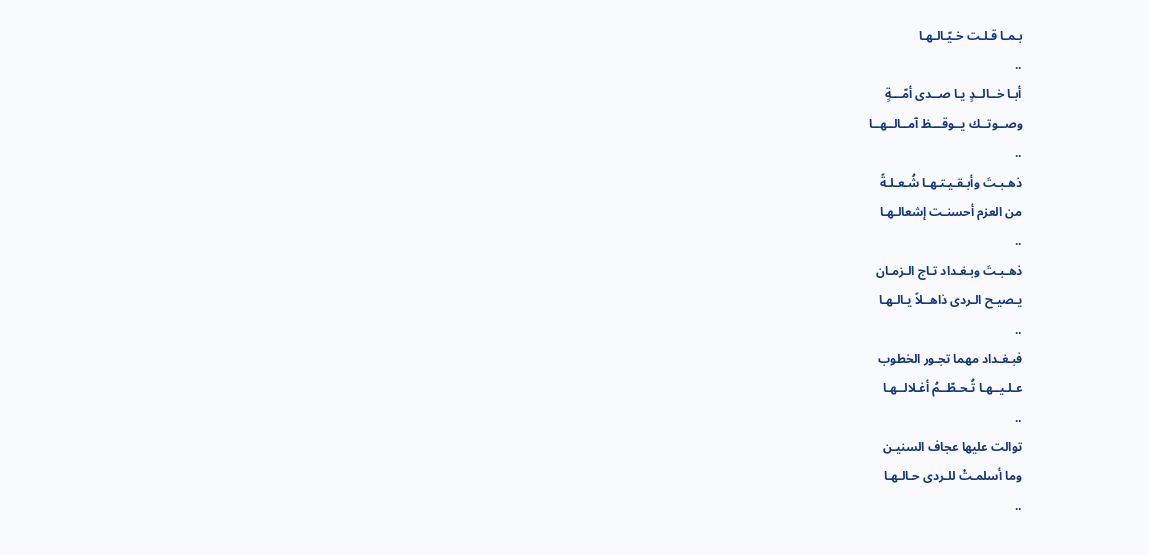بـمـا قـلـت خـيّـالـهـا
..
أبـا خــالــدٍ يـا صــدى أمّـــةٍ
وصــوتــك يــوقـــظ آمــالــهــا
..
ذهـبـتَ وأبـقـيـتـهـا شُـعـلـةً
من العزم أحسنـت إشعالـهـا
..
ذهـبـتَ وبـغـداد تـاج الـزمـان
يـصيـح الـردى ذاهــلاً يـالـهـا
..
فبـغـداد مهما تجـور الخطوب
عـلـيــهـا تُـحـطّــمُ أغـلالــهـا
..
توالت عليها عجاف السنيـن
وما أسلمـتْ للـردى حـالـهـا
..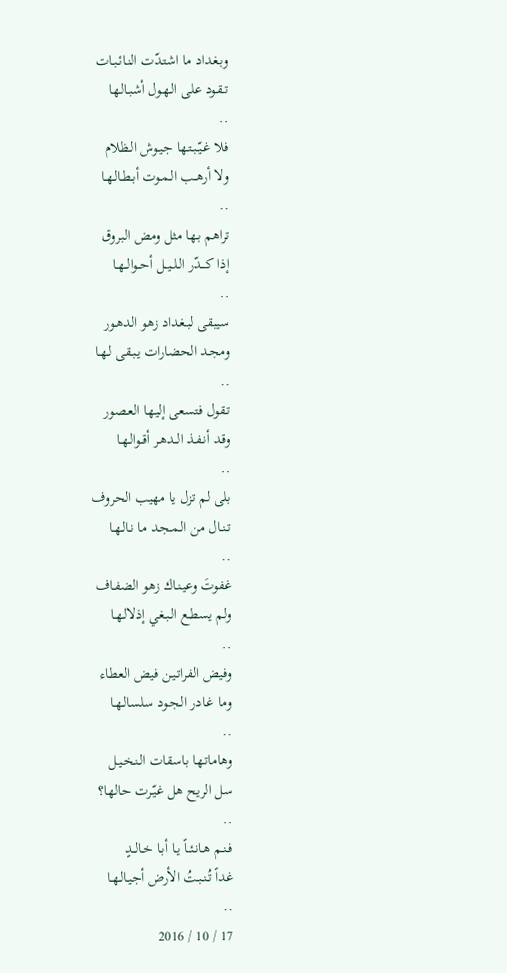وبـغداد ما اشتـدّت النـائـبـات
تـقـود على الـهـول أشبـالـها
..
فلا غـيّـبـتـها جيـوش الـظلام
ولا أرهــب الـمـوت أبـطـالـهـا
..
تراهم بـها مثل ومض البروق
إذا كـــدّر الـلــيــل أحــوالــهـا
..
سيبقى لبـغـداد زهو الدهـور
ومجـد الحضارات يـبـقى لـهـا
..
تـقول فتسعى إليـها العـصور
وقـد أنـفـذ الــدهـر أقــوالـهـا
..
بلى لم تزل يا مهيب الحروف
تـنـال من الـمـجـد ما نـالـهـا
..
غفوتَ وعيـنـاك زهو الضفـاف
ولم يسطـع الـبـغي إذلالـهـا
..
وفيض الفراتـيـن فيض العطاء
وما غـادر الـجـود سلسالـهـا
..
وهاماتـها باسقات الـنـخـيـل
سل الريح هل غيّـرت حالها؟
..
فـنـم هـانـئــاً يـا أبـا خـالــدٍ
غداً تُـنـبـتُ الأرض أجيـالـهـا
..
17 / 10 / 2016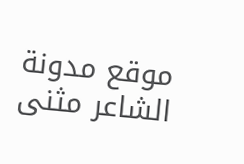موقع مدونة الشاعر مثنى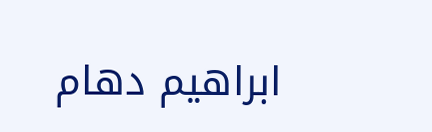ابراهيم دهام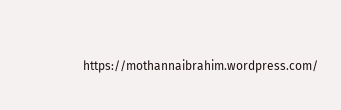https://mothannaibrahim.wordpress.com/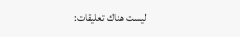ليست هناك تعليقات: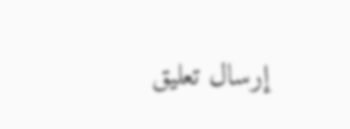إرسال تعليق